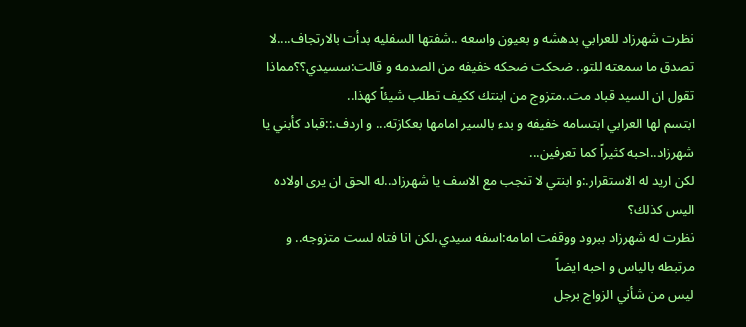نظرت شهرزاد للعرابي بدهشه و بعيون واسعه ..شفتها السفليه بدأت بالارتجاف....لا تصدق ما سمعته للتو.. ضحكت ضحكه خفيفه من الصدمه و قالت:سسيدي؟؟مماذا تقول ان السيد قباد مت..متزوج من ابنتك ككيف تطلب شيئاً كهذا..
ابتسم لها العرابي ابتسامه خفيفه و بدء بالسير امامها بعكازته... و اردف.::قباد كأبني يا شهرزاد..احبه كثيراً كما تعرفين...
لكن اريد له الاستقرار.:و ابنتي لا تنجب مع الاسف يا شهرزاد..له الحق ان يرى اولاده اليس كذلك؟
نظرت له شهرزاد ببرود ووقفت امامه:اسفه سيدي،لكن انا فتاه لست متزوجه.. و مرتبطه بالياس و احبه ايضاً
ليس من شأني الزواج برجل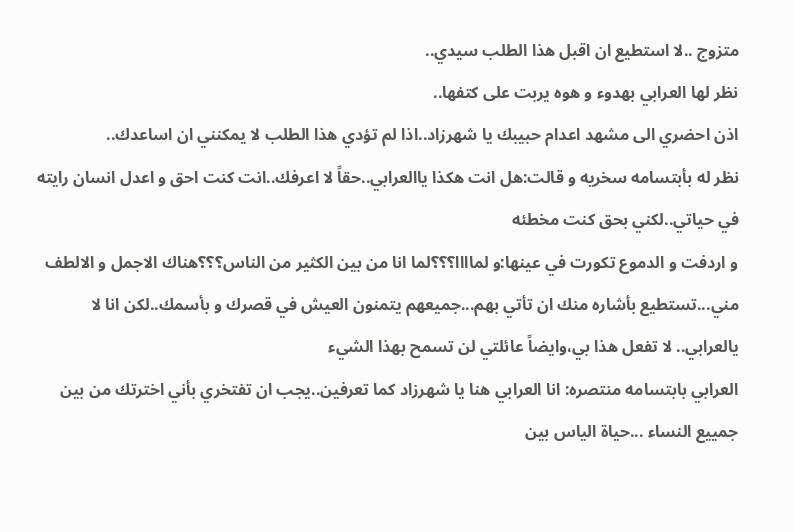متزوج ..لا استطيع ان اقبل هذا الطلب سيدي..
نظر لها العرابي بهدوء و هوه يربت على كتفها..
اذن احضري الى مشهد اعدام حبيبك يا شهرزاد..اذا لم تؤدي هذا الطلب لا يمكنني ان اساعدك..
نظر له بأبتسامه سخريه و قالت:هل انت هكذا ياالعرابي..حقاً لا اعرفك..انت كنت احق و اعدل انسان رايته في حياتي..لكني بحق كنت مخطئه
و اردفت و الدموع تكورت في عينها:و لماااا؟؟؟لما انا من بين الكثير من الناس؟؟؟هناك الاجمل و الالطف مني...تستطيع بأشاره منك ان تأتي بهم...جميعهم يتمنون العيش في قصرك و بأسمك..لكن انا لا يالعرابي.. لا تفعل هذا بي،وايضاً عائلتي لن تسمح بهذا الشيء
العرابي بابتسامه منتصره: انا العرابي هنا يا شهرزاد كما تعرفين..يجب ان تفتخري بأني اخترتك من بين جمييع النساء ...حياة الياس بين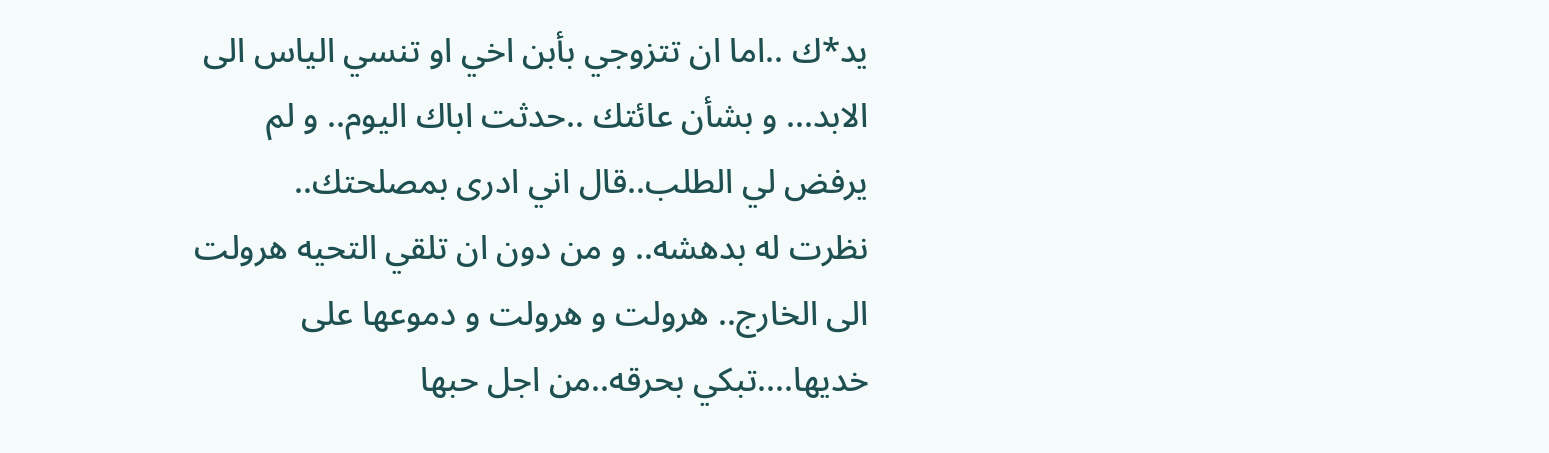يد*ك ..اما ان تتزوجي بأبن اخي او تنسي الياس الى الابد... و بشأن عائتك ..حدثت اباك اليوم.. و لم يرفض لي الطلب..قال اني ادرى بمصلحتك..
نظرت له بدهشه.. و من دون ان تلقي التحيه هرولت الى الخارج.. هرولت و هرولت و دموعها على خديها....تبكي بحرقه..من اجل حبها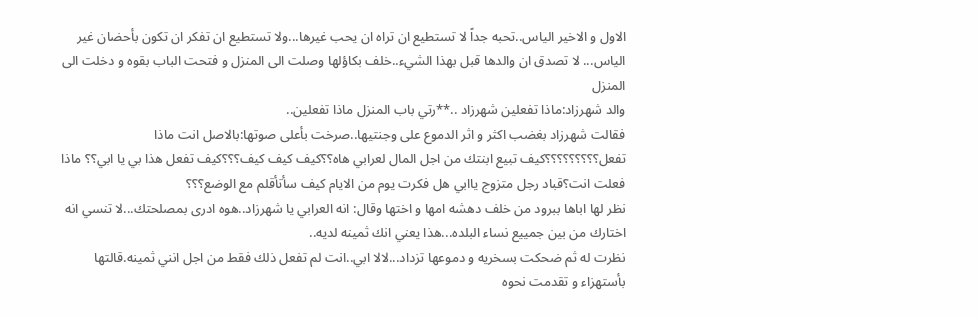الاول و الاخير الياس..تحبه جداً لا تستطيع ان تراه ان يحب غيرها...ولا تستطيع ان تفكر ان تكون بأحضان غير الياس... لا تصدق ان والدها قبل بهذا الشيء..خلف بكاؤلها وصلت الى المنزل و فتحت الباب بقوه و دخلت الى المنزل
والد شهرزاد:ماذا تفعلين شهرزاد ..**رتي باب المنزل ماذا تفعلين..
فقالت شهرزاد بغضب اكثر و اثر الدموع على وجنتيها..صرخت بأعلى صوتها:بالاصل انت ماذا تفعل؟؟؟؟؟؟؟؟؟كيف تبيع ابنتك من اجل المال لعرابي هاه؟؟كيف كيف كيف؟؟؟كيف تفعل هذا بي يا ابي؟؟ ماذا فعلت انت؟قباد رجل متزوج ياابي هل فكرت يوم من الايام كيف سأتأقلم مع الوضع؟؟؟
نظر لها اباها ببرود من خلف دهشه امها و اختها وقال: انه العرابي يا شهرزاد..هوه ادرى بمصلحتك...لا تنسي انه اختارك من بين جمييع نساء البلده...هذا يعني انك ثمينه لديه..
نظرت له ثم ضحكت بسخريه و دموعها تزداد...لالا ابي..انت لم تفعل ذلك فقط من اجل انني ثمينه.قالتها بأستهزاء و تقدمت نحوه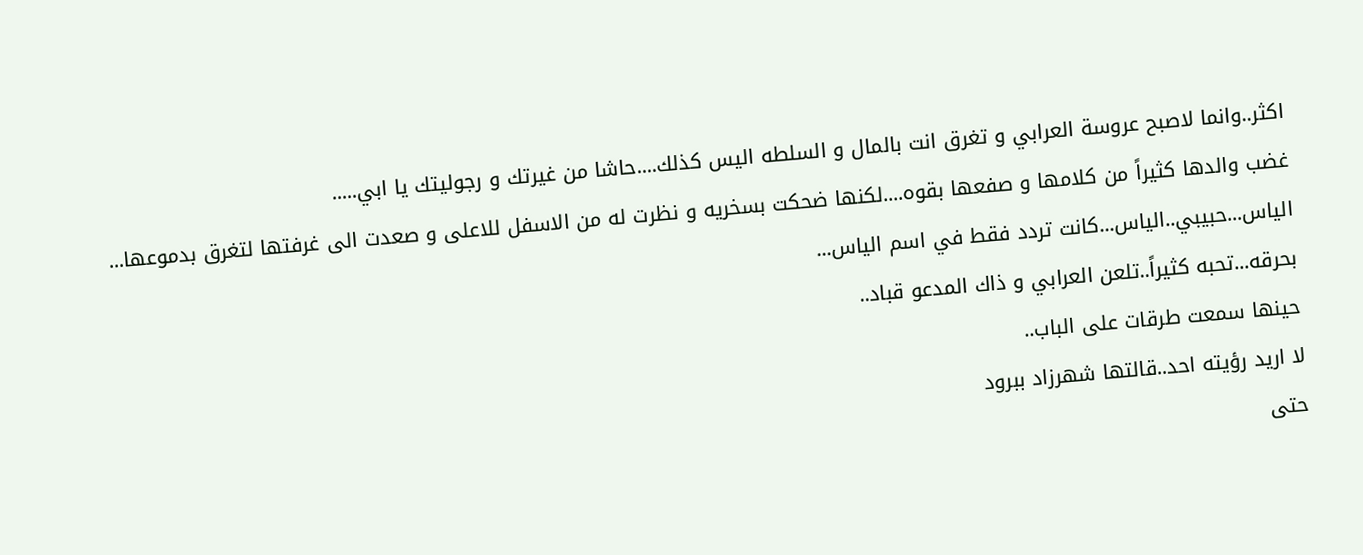اكثر..وانما لاصبح عروسة العرابي و تغرق انت بالمال و السلطه اليس كذلك....حاشا من غيرتك و رجوليتك يا ابي.....
غضب والدها كثيراً من كلامها و صفعها بقوه....لكنها ضحكت بسخريه و نظرت له من الاسفل للاعلى و صعدت الى غرفتها لتغرق بدموعها...
الياس...حبيبي..الياس...كانت تردد فقط في اسم الياس...
بحرقه...تحبه كثيراً..تلعن العرابي و ذاك المدعو قباد..
حينها سمعت طرقات على الباب..
لا اريد رؤيته احد..قالتها شهرزاد ببرود
حتى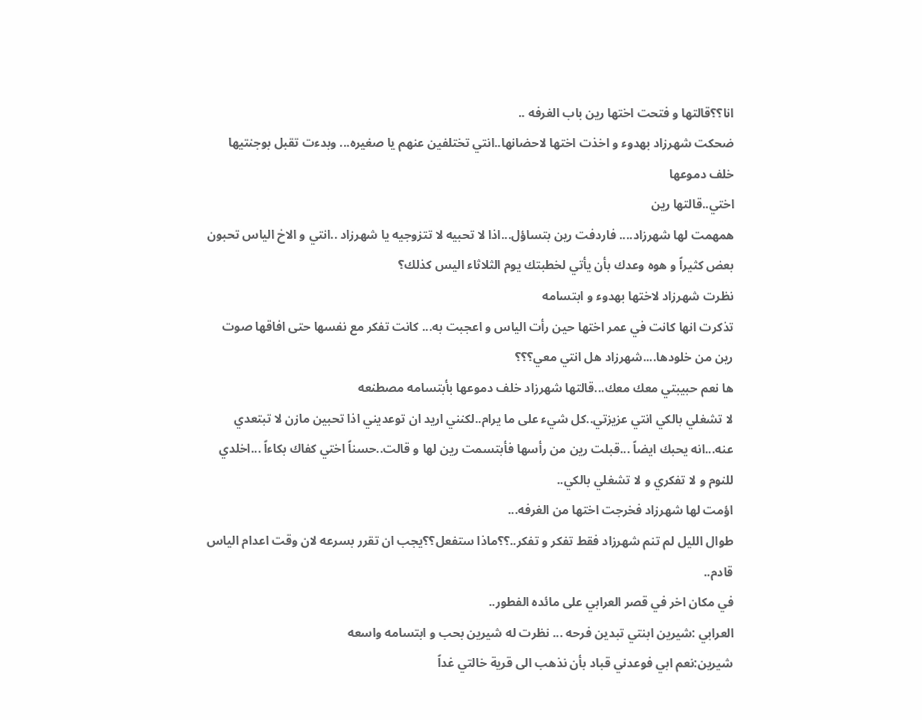انا؟؟قالتها و فتحت اختها رين باب الغرفه ..
ضحكت شهرزاد بهدوء و اخذت اختها لاحضانها..انتي تختلفين عنهم يا صغيره... وبدءت تقبل بوجنتيها خلف دموعها
اختي..قالتها رين
همهمت لها شهرزاد.... فاردفت رين بتساؤل...اذا لا تحبيه لا تتزوجيه يا شهرزاد ..انتي و الاخ الياس تحبون بعض كثيراً و هوه وعدك بأن يأتي لخطبتك يوم الثلاثاء اليس كذلك؟
نظرت شهرزاد لاختها بهدوء و ابتسامه
تذكرت انها كانت في عمر اختها حين رأت الياس و اعجبت به... كانت تفكر مع نفسها حتى افاقها صوت رين من خلودها....شهرزاد هل انتي معي؟؟؟
ها نعم حبيبتي معك معك...قالتها شهرزاد خلف دموعها بأبتسامه مصطنعه
لا تشغلي بالكي انتي عزيزتي..كل شيء على ما يرام..لكنني اريد ان توعديني اذا تحبين مازن لا تبتعدي عنه...انه يحبك ايضاً ...قبلت رين من رأسها فأبتسمت رين لها و قالت..حسناً اختي كفاك بكاءاً ...اخلدي للنوم و لا تفكري و لا تشغلي بالكي..
اؤمت لها شهرزاد فخرجت اختها من الغرفه...
طوال الليل لم تنم شهرزاد فقط تفكر و تفكر..؟؟ماذا ستفعل؟؟يجب ان تقرر بسرعه لان وقت اعدام الياس قادم..
في مكان اخر في قصر العرابي على مائده الفطور..
العرابي :شيرين ابنتي تبدين فرحه ... نظرت له شيرين بحب و ابتسامه واسعه
شيرين:نعم ابي فوعدني قباد بأن نذهب الى قرية خالتي غداً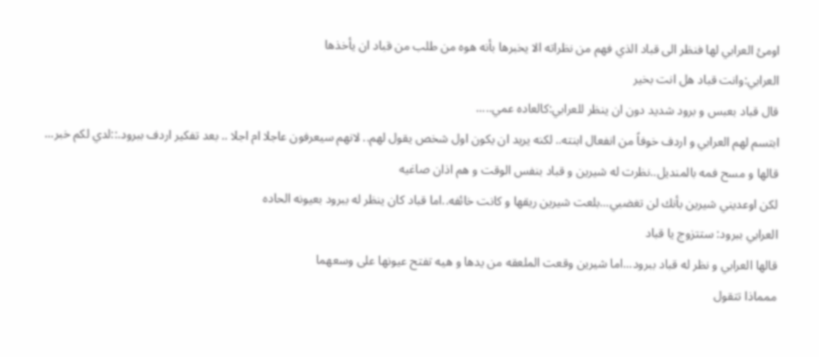اومئ العرابي لها فنظر الى قباد الذي فهم من نظراته الا يخبرها بأنه هوه من طلب من قباد ان يأخذها
العرابي:وانت قباد هل انت بخير
قال قباد بعبس و برود شديد دون ان ينظر للعرابي:كالعاده عمي.....
ابتسم لهم العرابي و اردف خوفاً من انفعال ابنته.. لكنه يريد ان يكون اول شخص يقول لهم.. لانهم سيعرفون عاجلا ام اجلا .. بعد تفكير اردف ببرود.::لدي لكم خبر...
قالها و مسح فمه بالمنديل..نظرت له شيرين و قباد بنفس الوقت و هم اذان صاغيه
لكن اوعديني شيرين بأنك لن تغضبي...بلعت شيرين ريقها و كانت خائفه..اما قباد كان ينظر له ببرود بعيونه الحاده
العرابي ببرود: ستتزوج يا قباد
قالها العرابي و نظر له قباد ببرود...اما شيرين وقعت الملعقه من يدها و هيه تفتح عيونها على وسعهما
ممماذا تتقول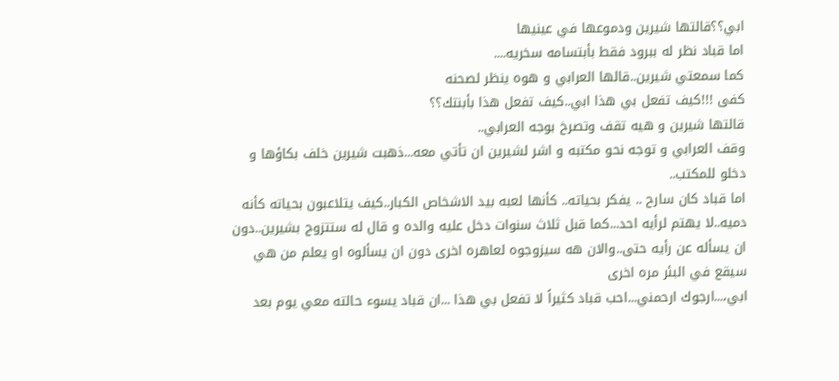ابي؟؟قالتها شيرين ودموعها في عينيها
اما قباد نظر له ببرود فقط بأبتسامه سخريه....
كما سمعتي شيرين..قالها العرابي و هوه ينظر لصحنه
كفى !!!كيف تفعل بي هذا ابي..كيف تفعل هذا بأبنتك؟؟
قالتها شيرين و هيه تقف وتصرخ بوجه العرابي..
وقف العرابي و توجه نحو مكتبه و اشر لشيرين ان تأتي معه...ذهبت شيرين خلف بكاؤها و دخلو للمكتب..
اما قباد كان سارح .. يفكر بحياته.. كأنها لعبه بيد الاشخاص الكبار..كيف يتلاعبون بحياته كأنه دميه..لا يهتم لرأيه احد...كما قبل ثلاث سنوات دخل عليه والده و قال له ستتزوج بشيرين..دون ان يسأله عن رأيه حتى..والان هه سيزوجوه لعاهره اخرى دون ان يسألوه او يعلم من هي
سيقع في البئر مره اخرى
ابي،...ارجوك ارحمني...احب قباد كثيراً لا تفعل بي هذا ...ان قباد يسوء حالته معي يوم بعد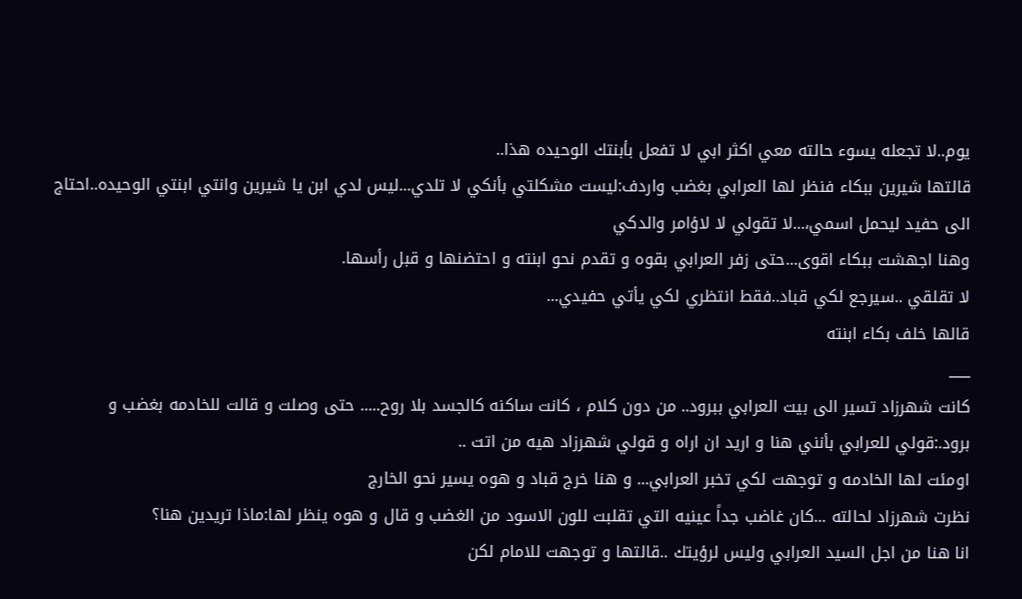يوم..لا تجعله يسوء حالته معي اكثر ابي لا تفعل بأبنتك الوحيده هذا..
قالتها شيرين ببكاء فنظر لها العرابي بغضب واردف:ليست مشكلتي بأنكي لا تلدي...ليس لدي ابن يا شيرين وانتي ابنتي الوحيده..احتاج الى حفيد ليحمل اسمي،...لا تقولي لا لاؤامر والدكي
وهنا اجهشت ببكاء اقوى...حتى زفر العرابي بقوه و تقدم نحو ابنته و احتضنها و قبل رأسها.
لا تقلقي ..سيرجع لكي قباد..فقط انتظري لكي يأتي حفيدي...
قالها خلف بكاء ابنته
___
كانت شهرزاد تسير الى بيت العرابي ببرود.. من دون كلام ، كانت ساكنه كالجسد بلا روح..... حتى وصلت و قالت للخادمه بغضب و برود.:قولي للعرابي بأنني هنا و اريد ان اراه و قولي شهرزاد هيه من اتت ..
اومئت لها الخادمه و توجهت لكي تخبر العرابي... و هنا خرج قباد و هوه يسير نحو الخارج
نظرت شهرزاد لحالته ...كان غاضب جداً عينيه التي تقلبت للون الاسود من الغضب و قال و هوه ينظر لها:ماذا تريدين هنا؟
انا هنا من اجل السيد العرابي وليس لرؤيتك ..قالتها و توجهت للامام لكن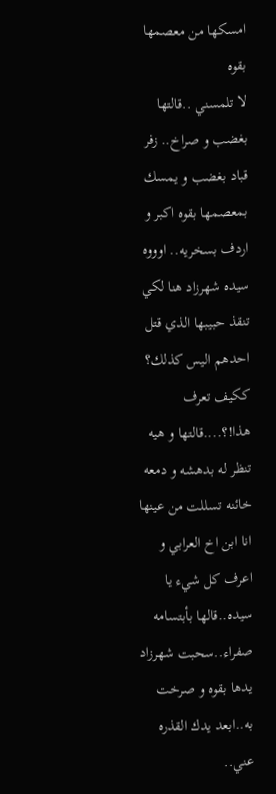امسكها من معصمها بقوه
لا تلمسني ..قالتها بغضب و صراخ.. زفر قباد بغضب و يمسك بمعصمها بقوه اكبر و اردف بسخريه.. اوووه سيده شهرزاد هنا لكي تنقذ حبيبها الذي قتل احدهم اليس كذلك؟
ككيف تعرف هذا!؟....قالتها و هيه تنظر له بدهشه و دمعه خائنه تسللت من عينها
انا ابن اخ العرابي و اعرف كل شيء يا سيده..قالها بأبتسامه صفراء..سحبت شهرزاد يدها بقوه و صرخت به..ابعد يدك القذره عني..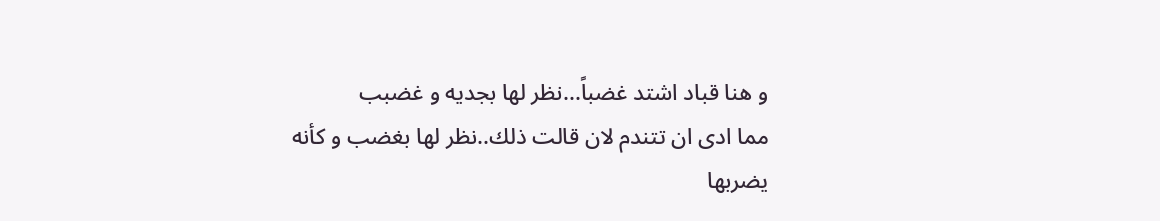و هنا قباد اشتد غضباً...نظر لها بجديه و غضبب
مما ادى ان تتندم لان قالت ذلك..نظر لها بغضب و كأنه يضربها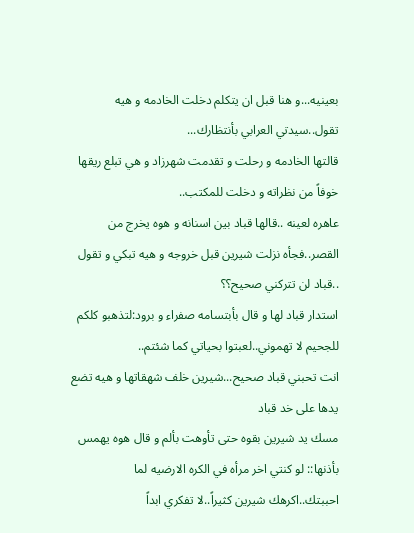بعينيه...و هنا قبل ان يتكلم دخلت الخادمه و هيه تقول..سيدتي العرابي بأنتظارك...
قالتها الخادمه و رحلت و تقدمت شهرزاد و هي تبلع ريقها خوفاً من نظراته و دخلت للمكتب..
عاهره لعينه ..قالها قباد بين اسنانه و هوه يخرج من القصر..فجأه نزلت شيرين قبل خروجه و هيه تبكي و تقول ..قباد لن تتركني صحيح؟؟
استدار قباد لها و قال بأبتسامه صفراء و برود:لتذهبو كلكم للجحيم لا تهموني..لعبتوا بحياتي كما شئتم..
انت تحبني قباد صحيح...شيرين خلف شهقاتها و هيه تضع يدها على خد قباد
مسك يد شيرين بقوه حتى تأوهت بألم و قال هوه يهمس بأذنها:: لو كنتي اخر مرأه في الكره الارضيه لما احببتك..اكرهك شيرين كثيراً..لا تفكري ابداً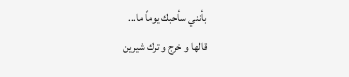بأنني سأحبك يوماً ما...
قالها و خرج و ترك شيرين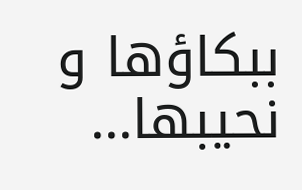ببكاؤها و نحيبها...